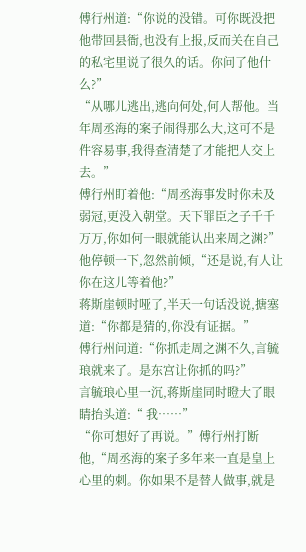傅行州道:“你说的没错。可你既没把他带回县衙,也没有上报,反而关在自己的私宅里说了很久的话。你问了他什么?”
“从哪儿逃出,逃向何处,何人帮他。当年周丞海的案子闹得那么大,这可不是件容易事,我得查清楚了才能把人交上去。”
傅行州盯着他:“周丞海事发时你未及弱冠,更没入朝堂。天下罪臣之子千千万万,你如何一眼就能认出来周之渊?”他停顿一下,忽然前倾,“还是说,有人让你在这儿等着他?”
蒋斯崖顿时哑了,半天一句话没说,搪塞道:“你都是猜的,你没有证据。”
傅行州问道:“你抓走周之渊不久,言毓琅就来了。是东宫让你抓的吗?”
言毓琅心里一沉,蒋斯崖同时瞪大了眼睛抬头道:“ 我……”
“你可想好了再说。”傅行州打断他,“周丞海的案子多年来一直是皇上心里的刺。你如果不是替人做事,就是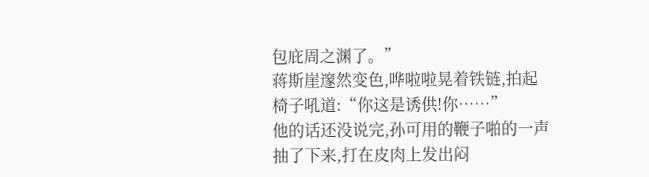包庇周之渊了。”
蒋斯崖邃然变色,哗啦啦晃着铁链,拍起椅子吼道:“你这是诱供!你……”
他的话还没说完,孙可用的鞭子啪的一声抽了下来,打在皮肉上发出闷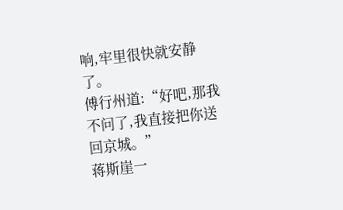响,牢里很快就安静了。
傅行州道:“好吧,那我不问了,我直接把你送回京城。”
蒋斯崖一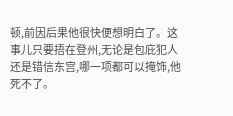顿,前因后果他很快便想明白了。这事儿只要捂在登州,无论是包庇犯人还是错信东宫,哪一项都可以掩饰,他死不了。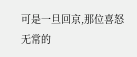可是一旦回京,那位喜怒无常的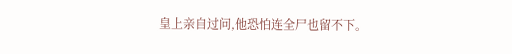皇上亲自过问,他恐怕连全尸也留不下。